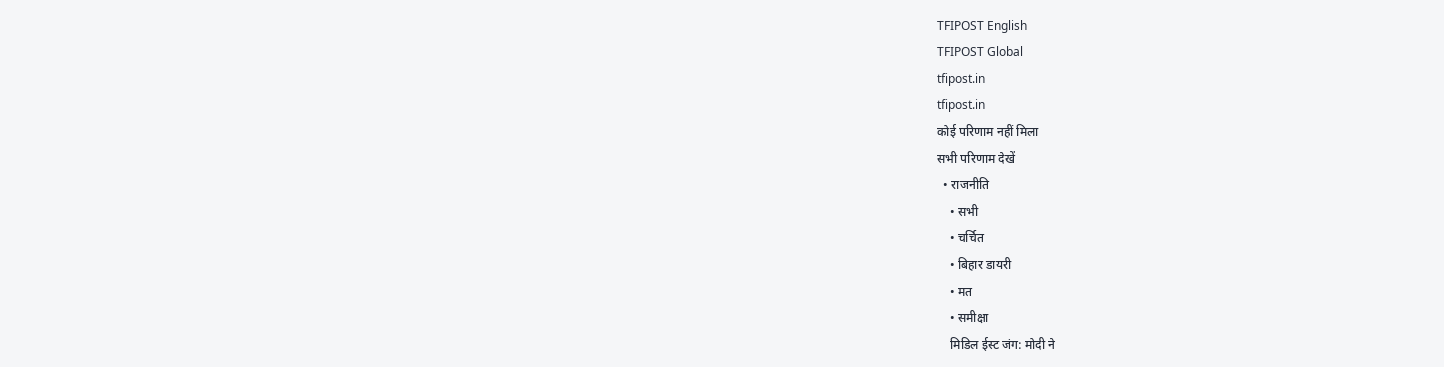TFIPOST English
TFIPOST Global
tfipost.in
tfipost.in
कोई परिणाम नहीं मिला
सभी परिणाम देखें
  • राजनीति
    • सभी
    • चर्चित
    • बिहार डायरी
    • मत
    • समीक्षा
    मिडिल ईस्ट जंग: मोदी ने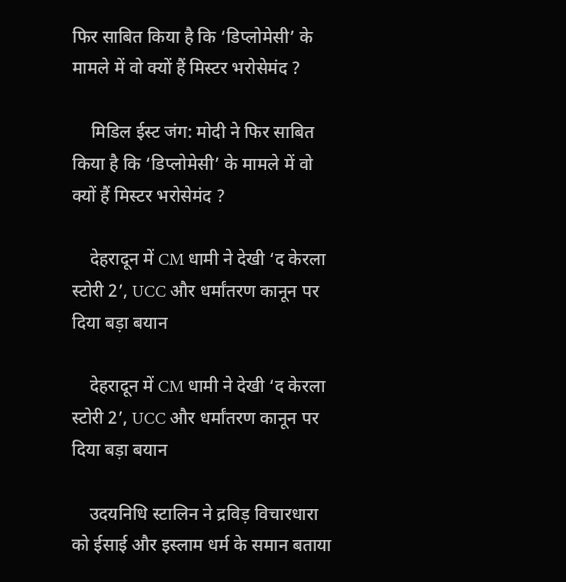फिर साबित किया है कि ‘डिप्लोमेसी’ के मामले में वो क्यों हैं मिस्टर भरोसेमंद ?

    मिडिल ईस्ट जंग: मोदी ने फिर साबित किया है कि ‘डिप्लोमेसी’ के मामले में वो क्यों हैं मिस्टर भरोसेमंद ?

    देहरादून में CM धामी ने देखी ‘द केरला स्टोरी 2’, UCC और धर्मांतरण कानून पर दिया बड़ा बयान

    देहरादून में CM धामी ने देखी ‘द केरला स्टोरी 2’, UCC और धर्मांतरण कानून पर दिया बड़ा बयान

    उदयनिधि स्टालिन ने द्रविड़ विचारधारा को ईसाई और इस्लाम धर्म के समान बताया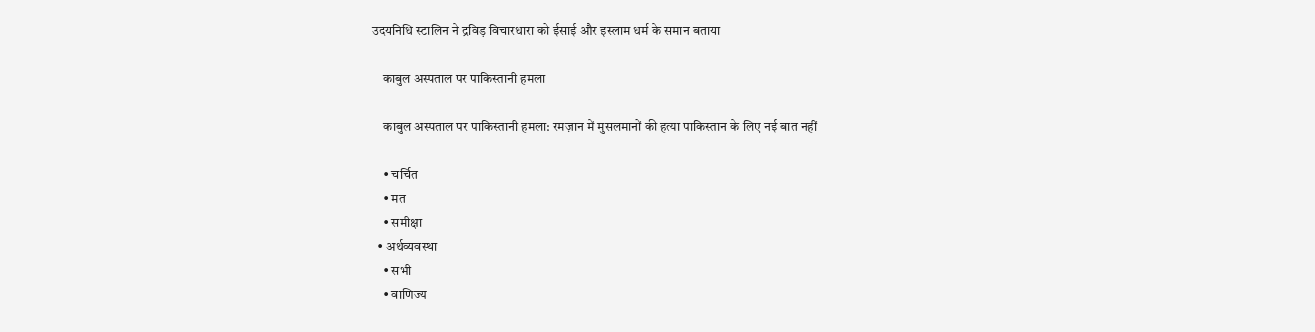उदयनिधि स्टालिन ने द्रविड़ विचारधारा को ईसाई और इस्लाम धर्म के समान बताया

    काबुल अस्पताल पर पाकिस्तानी हमला

    काबुल अस्पताल पर पाकिस्तानी हमला: रमज़ान में मुसलमानों की हत्या पाकिस्तान के लिए नई बात नहीं

    • चर्चित
    • मत
    • समीक्षा
  • अर्थव्यवस्था
    • सभी
    • वाणिज्य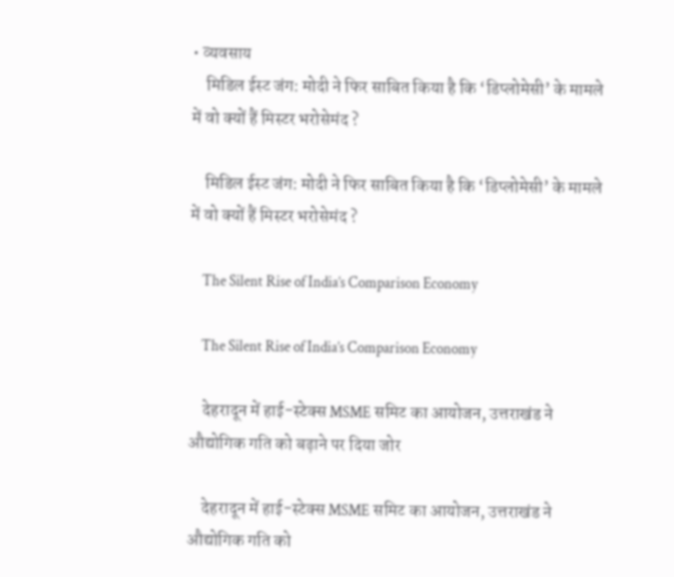• व्यवसाय
    मिडिल ईस्ट जंग: मोदी ने फिर साबित किया है कि ‘डिप्लोमेसी’ के मामले में वो क्यों हैं मिस्टर भरोसेमंद ?

    मिडिल ईस्ट जंग: मोदी ने फिर साबित किया है कि ‘डिप्लोमेसी’ के मामले में वो क्यों हैं मिस्टर भरोसेमंद ?

    The Silent Rise of India’s Comparison Economy

    The Silent Rise of India’s Comparison Economy

    देहरादून में हाई-स्टेक्स MSME समिट का आयोजन, उत्तराखंड ने औद्योगिक गति को बढ़ाने पर दिया जोर

    देहरादून में हाई-स्टेक्स MSME समिट का आयोजन, उत्तराखंड ने औद्योगिक गति को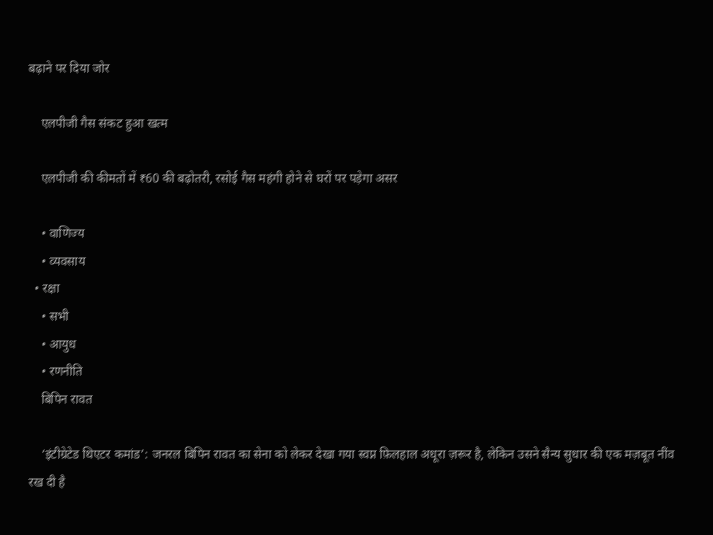बढ़ाने पर दिया जोर

    एलपीजी गैस संकट हुआ खत्म

    एलपीजी की कीमतों में ₹60 की बढ़ोतरी, रसोई गैस महंगी होने से घरों पर पड़ेगा असर

    • वाणिज्य
    • व्यवसाय
  • रक्षा
    • सभी
    • आयुध
    • रणनीति
    बिपिन रावत

    ‘इंटीग्रेटेड थिएटर कमांड’: जनरल बिपिन रावत का सेना को लेकर देखा गया स्वप्न फ़िलहाल अधूरा ज़रूर है, लेकिन उसने सैन्य सुधार की एक मज़बूत नींव रख दी है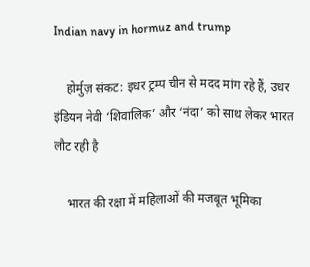Indian navy in hormuz and trump

    होर्मुज़ संकट: इधर ट्रम्प चीन से मदद मांग रहे हैं, उधर इंडियन नेवी ‘शिवालिक’ और ‘नंदा’ को साथ लेकर भारत लौट रही है

    भारत की रक्षा में महिलाओं की मजबूत भूमिका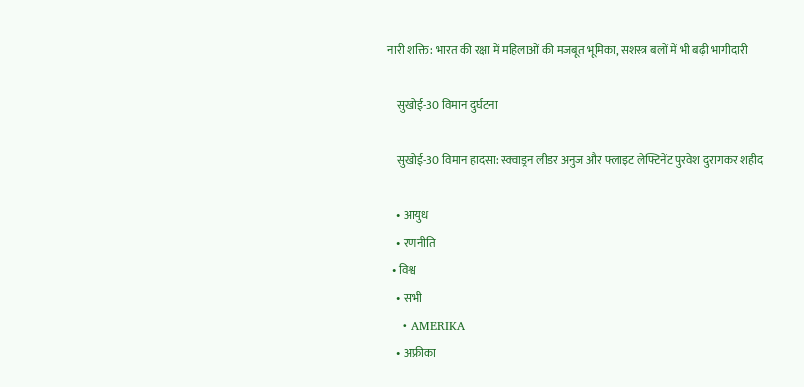नारी शक्ति: भारत की रक्षा में महिलाओं की मजबूत भूमिका, सशस्त्र बलों में भी बढ़ी भागीदारी

    सुखोई-30 विमान दुर्घटना

    सुखोई-30 विमान हादसा: स्क्वाड्रन लीडर अनुज और फ्लाइट लेफ्टिनेंट पुरवेश दुरागकर शहीद

    • आयुध
    • रणनीति
  • विश्व
    • सभी
    • AMERIKA
    • अफ्रीका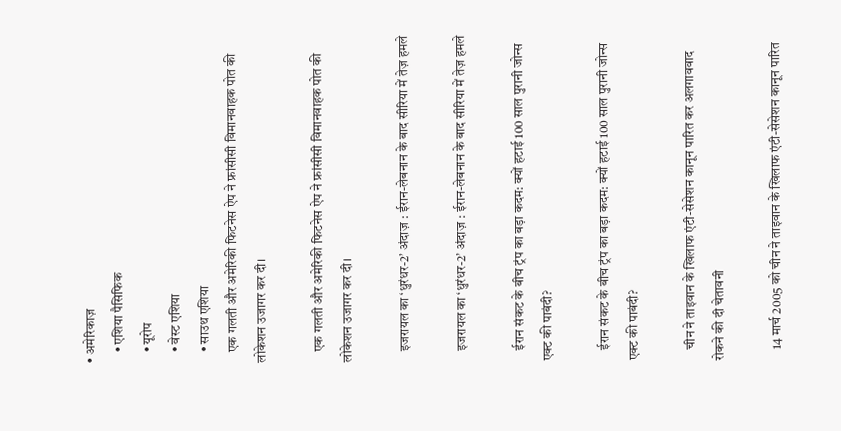• अमेरिकाज़
    • एशिया पैसिफिक
    • यूरोप
    • वेस्ट एशिया
    • साउथ एशिया
    एक गलती और अमेरिकी फिटनेस ऐप ने फ्रांसीसी विमानवाहक पोत की लोकेशन उजागर कर दी।

    एक गलती और अमेरिकी फिटनेस ऐप ने फ्रांसीसी विमानवाहक पोत की लोकेशन उजागर कर दी।

    इजरायल का ‘धुरंधर-2’ अंदाज़ : ईरान-लेबनान के बाद सीरिया में तेज़ हमले

    इजरायल का ‘धुरंधर-2’ अंदाज़ : ईरान-लेबनान के बाद सीरिया में तेज़ हमले

    ईरान संकट के बीच ट्रंप का बड़ा कदम: क्यों हटाई 100 साल पुरानी जोन्स एक्ट की पाबंदी?

    ईरान संकट के बीच ट्रंप का बड़ा कदम: क्यों हटाई 100 साल पुरानी जोन्स एक्ट की पाबंदी?

    चीन ने ताइवान के खिलाफ एंटी-सेसेशन कानून पारित कर अलगाववाद रोकने की दी चेतावनी

    14 मार्च 2005 को चीन ने ताइवान के खिलाफ एंटी-सेसेशन कानून पारित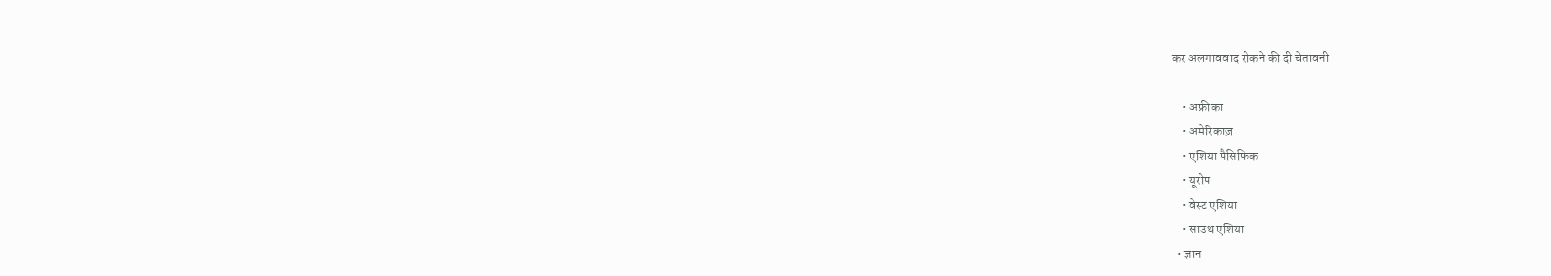कर अलगाववाद रोकने की दी चेतावनी

    • अफ्रीका
    • अमेरिकाज़
    • एशिया पैसिफिक
    • यूरोप
    • वेस्ट एशिया
    • साउथ एशिया
  • ज्ञान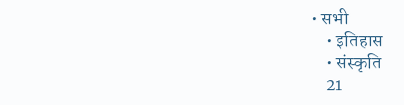• सभी
    • इतिहास
    • संस्कृति
    21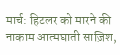मार्च: हिटलर को मारने की नाकाम आत्मघाती साज़िश,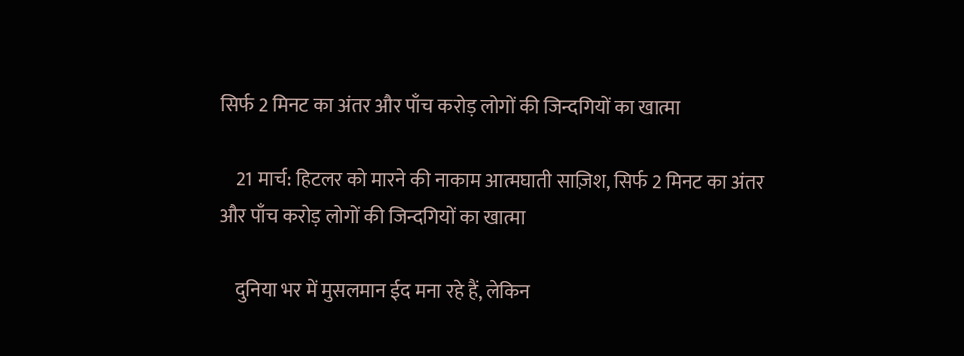सिर्फ 2 मिनट का अंतर और पाँच करोड़ लोगों की जिन्दगियों का खात्मा

    21 मार्च: हिटलर को मारने की नाकाम आत्मघाती साज़िश, सिर्फ 2 मिनट का अंतर और पाँच करोड़ लोगों की जिन्दगियों का खात्मा

    दुनिया भर में मुसलमान ईद मना रहे हैं, लेकिन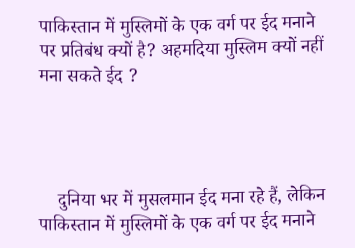पाकिस्तान में मुस्लिमों के एक वर्ग पर ईद मनाने पर प्रतिबंध क्यों है? अहमदिया मुस्लिम क्यों नहीं मना सकते ईद ?




    दुनिया भर में मुसलमान ईद मना रहे हैं, लेकिन पाकिस्तान में मुस्लिमों के एक वर्ग पर ईद मनाने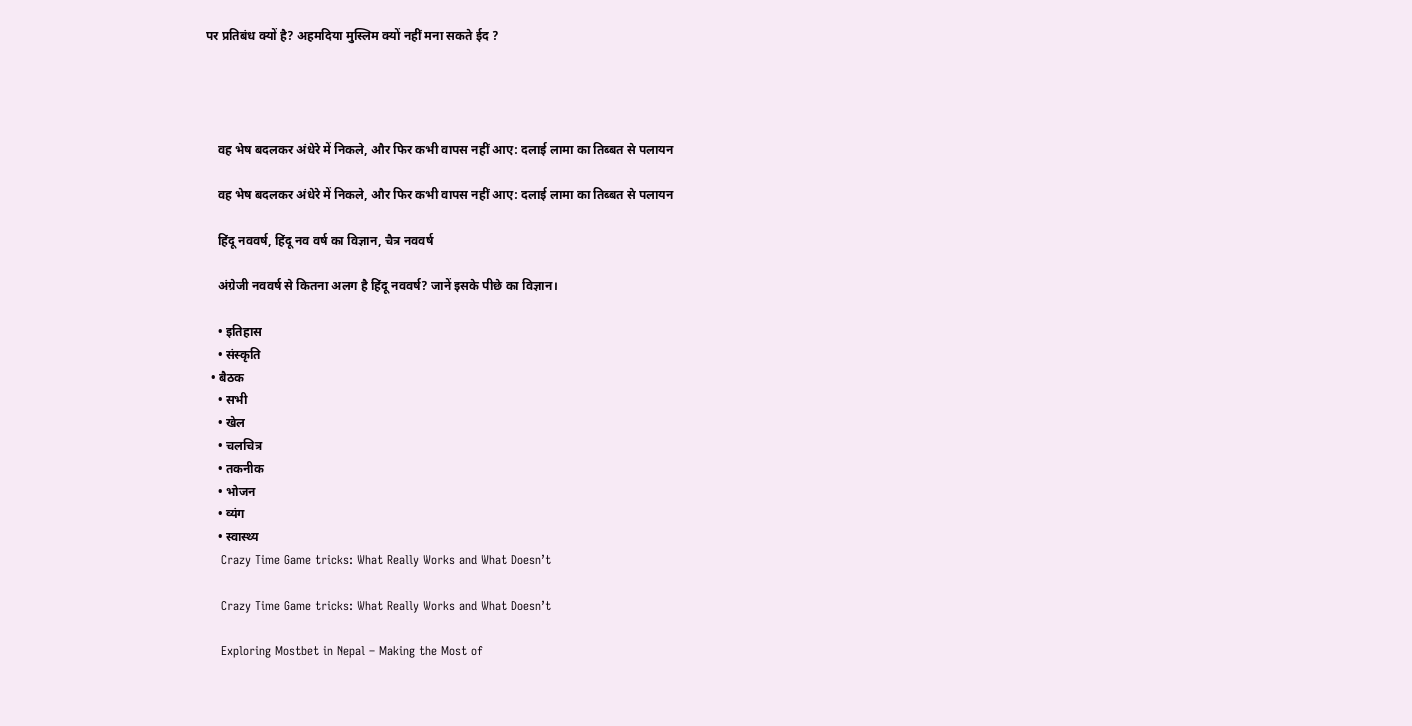पर प्रतिबंध क्यों है? अहमदिया मुस्लिम क्यों नहीं मना सकते ईद ?




    वह भेष बदलकर अंधेरे में निकले, और फिर कभी वापस नहीं आए: दलाई लामा का तिब्बत से पलायन

    वह भेष बदलकर अंधेरे में निकले, और फिर कभी वापस नहीं आए: दलाई लामा का तिब्बत से पलायन

    हिंदू नववर्ष, हिंदू नव वर्ष का विज्ञान, चैत्र नववर्ष

    अंग्रेजी नववर्ष से कितना अलग है हिंदू नववर्ष? जानें इसके पीछे का विज्ञान।

    • इतिहास
    • संस्कृति
  • बैठक
    • सभी
    • खेल
    • चलचित्र
    • तकनीक
    • भोजन
    • व्यंग
    • स्वास्थ्य
    Crazy Time Game tricks: What Really Works and What Doesn’t

    Crazy Time Game tricks: What Really Works and What Doesn’t

    Exploring Mostbet in Nepal – Making the Most of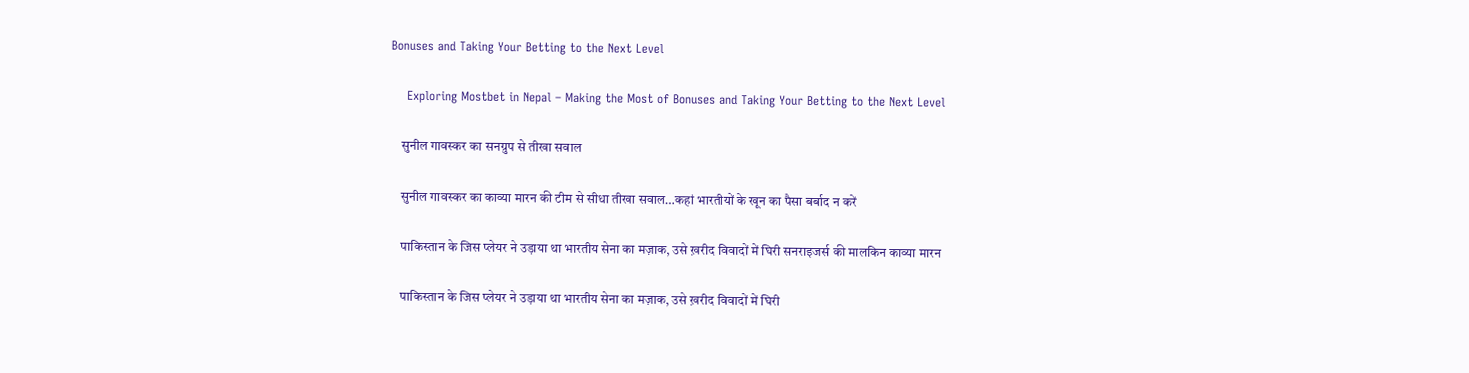Bonuses and Taking Your Betting to the Next Level

    Exploring Mostbet in Nepal – Making the Most of Bonuses and Taking Your Betting to the Next Level

    सुनील गावस्कर का सनग्रुप से तीखा सवाल

    सुनील गावस्कर का काव्या मारन की टीम से सीधा तीखा सवाल…कहां भारतीयों के खून का पैसा बर्बाद न करें

    पाकिस्तान के जिस प्लेयर ने उड़ाया था भारतीय सेना का मज़ाक, उसे ख़रीद विवादों में घिरी सनराइजर्स की मालकिन काव्या मारन

    पाकिस्तान के जिस प्लेयर ने उड़ाया था भारतीय सेना का मज़ाक, उसे ख़रीद विवादों में घिरी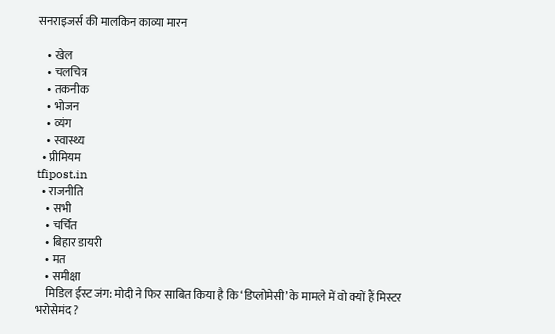सनराइजर्स की मालकिन काव्या मारन

    • खेल
    • चलचित्र
    • तकनीक
    • भोजन
    • व्यंग
    • स्वास्थ्य
  • प्रीमियम
tfipost.in
  • राजनीति
    • सभी
    • चर्चित
    • बिहार डायरी
    • मत
    • समीक्षा
    मिडिल ईस्ट जंग: मोदी ने फिर साबित किया है कि ‘डिप्लोमेसी’ के मामले में वो क्यों हैं मिस्टर भरोसेमंद ?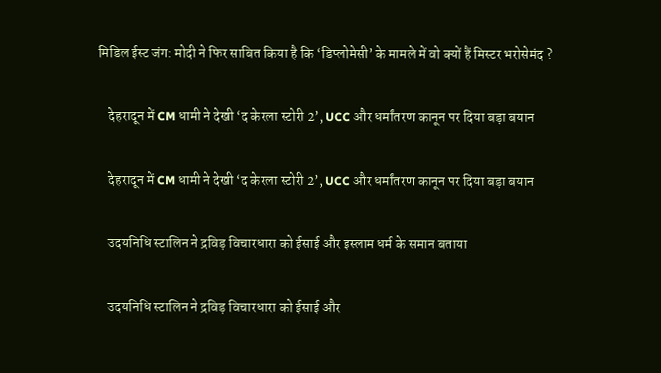मिडिल ईस्ट जंग: मोदी ने फिर साबित किया है कि ‘डिप्लोमेसी’ के मामले में वो क्यों हैं मिस्टर भरोसेमंद ?

    देहरादून में CM धामी ने देखी ‘द केरला स्टोरी 2’, UCC और धर्मांतरण कानून पर दिया बड़ा बयान

    देहरादून में CM धामी ने देखी ‘द केरला स्टोरी 2’, UCC और धर्मांतरण कानून पर दिया बड़ा बयान

    उदयनिधि स्टालिन ने द्रविड़ विचारधारा को ईसाई और इस्लाम धर्म के समान बताया

    उदयनिधि स्टालिन ने द्रविड़ विचारधारा को ईसाई और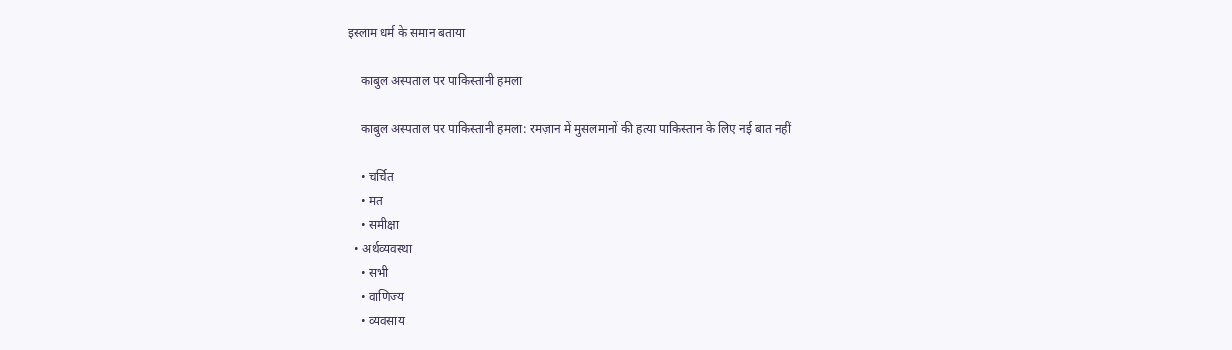इस्लाम धर्म के समान बताया

    काबुल अस्पताल पर पाकिस्तानी हमला

    काबुल अस्पताल पर पाकिस्तानी हमला: रमज़ान में मुसलमानों की हत्या पाकिस्तान के लिए नई बात नहीं

    • चर्चित
    • मत
    • समीक्षा
  • अर्थव्यवस्था
    • सभी
    • वाणिज्य
    • व्यवसाय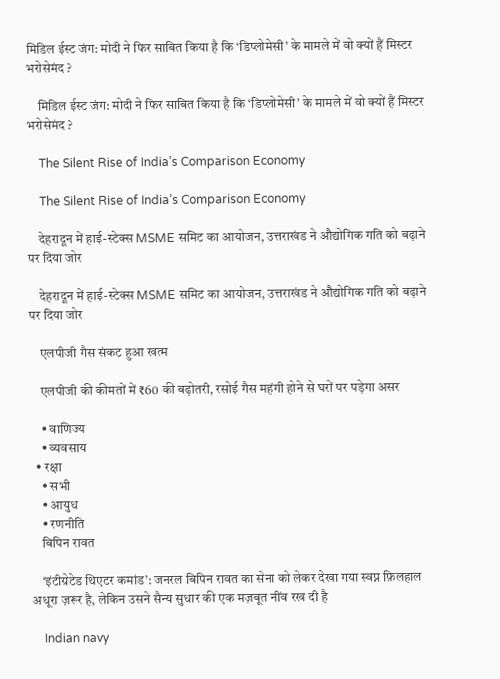मिडिल ईस्ट जंग: मोदी ने फिर साबित किया है कि ‘डिप्लोमेसी’ के मामले में वो क्यों हैं मिस्टर भरोसेमंद ?

    मिडिल ईस्ट जंग: मोदी ने फिर साबित किया है कि ‘डिप्लोमेसी’ के मामले में वो क्यों हैं मिस्टर भरोसेमंद ?

    The Silent Rise of India’s Comparison Economy

    The Silent Rise of India’s Comparison Economy

    देहरादून में हाई-स्टेक्स MSME समिट का आयोजन, उत्तराखंड ने औद्योगिक गति को बढ़ाने पर दिया जोर

    देहरादून में हाई-स्टेक्स MSME समिट का आयोजन, उत्तराखंड ने औद्योगिक गति को बढ़ाने पर दिया जोर

    एलपीजी गैस संकट हुआ खत्म

    एलपीजी की कीमतों में ₹60 की बढ़ोतरी, रसोई गैस महंगी होने से घरों पर पड़ेगा असर

    • वाणिज्य
    • व्यवसाय
  • रक्षा
    • सभी
    • आयुध
    • रणनीति
    बिपिन रावत

    ‘इंटीग्रेटेड थिएटर कमांड’: जनरल बिपिन रावत का सेना को लेकर देखा गया स्वप्न फ़िलहाल अधूरा ज़रूर है, लेकिन उसने सैन्य सुधार की एक मज़बूत नींव रख दी है

    Indian navy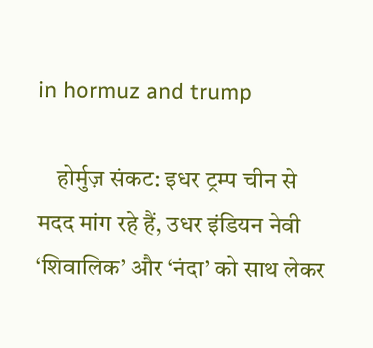in hormuz and trump

    होर्मुज़ संकट: इधर ट्रम्प चीन से मदद मांग रहे हैं, उधर इंडियन नेवी ‘शिवालिक’ और ‘नंदा’ को साथ लेकर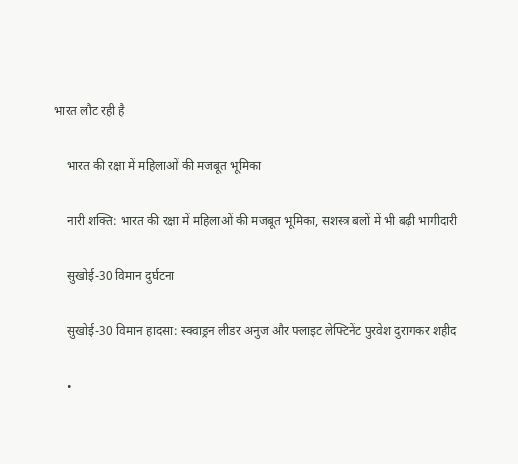भारत लौट रही है

    भारत की रक्षा में महिलाओं की मजबूत भूमिका

    नारी शक्ति: भारत की रक्षा में महिलाओं की मजबूत भूमिका, सशस्त्र बलों में भी बढ़ी भागीदारी

    सुखोई-30 विमान दुर्घटना

    सुखोई-30 विमान हादसा: स्क्वाड्रन लीडर अनुज और फ्लाइट लेफ्टिनेंट पुरवेश दुरागकर शहीद

    •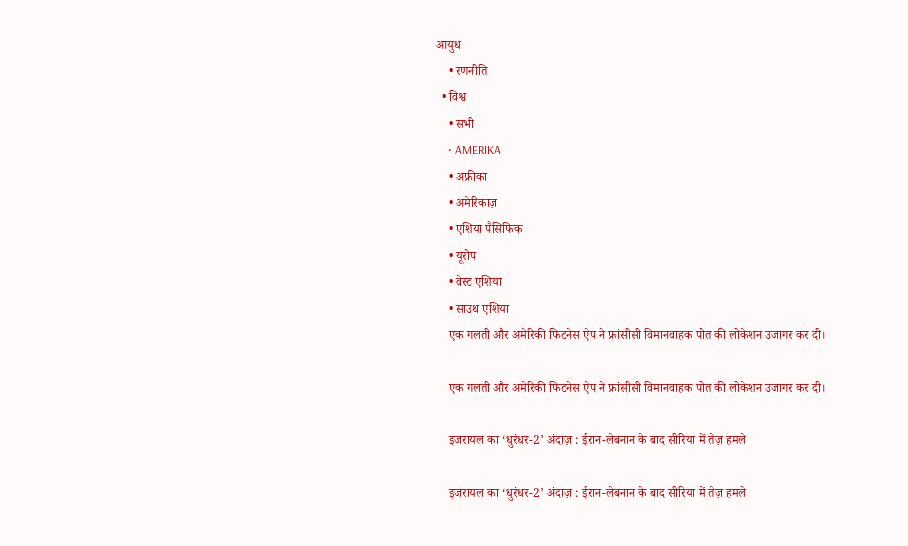आयुध
    • रणनीति
  • विश्व
    • सभी
    • AMERIKA
    • अफ्रीका
    • अमेरिकाज़
    • एशिया पैसिफिक
    • यूरोप
    • वेस्ट एशिया
    • साउथ एशिया
    एक गलती और अमेरिकी फिटनेस ऐप ने फ्रांसीसी विमानवाहक पोत की लोकेशन उजागर कर दी।

    एक गलती और अमेरिकी फिटनेस ऐप ने फ्रांसीसी विमानवाहक पोत की लोकेशन उजागर कर दी।

    इजरायल का ‘धुरंधर-2’ अंदाज़ : ईरान-लेबनान के बाद सीरिया में तेज़ हमले

    इजरायल का ‘धुरंधर-2’ अंदाज़ : ईरान-लेबनान के बाद सीरिया में तेज़ हमले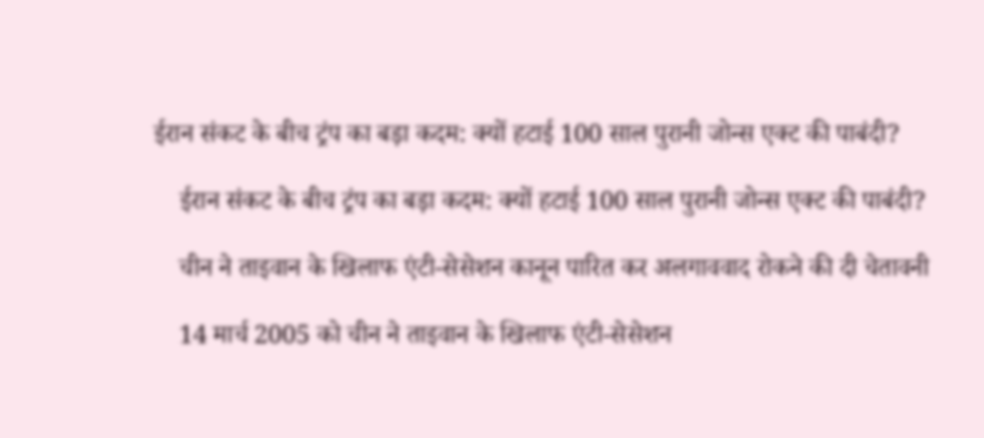ईरान संकट के बीच ट्रंप का बड़ा कदम: क्यों हटाई 100 साल पुरानी जोन्स एक्ट की पाबंदी?

    ईरान संकट के बीच ट्रंप का बड़ा कदम: क्यों हटाई 100 साल पुरानी जोन्स एक्ट की पाबंदी?

    चीन ने ताइवान के खिलाफ एंटी-सेसेशन कानून पारित कर अलगाववाद रोकने की दी चेतावनी

    14 मार्च 2005 को चीन ने ताइवान के खिलाफ एंटी-सेसेशन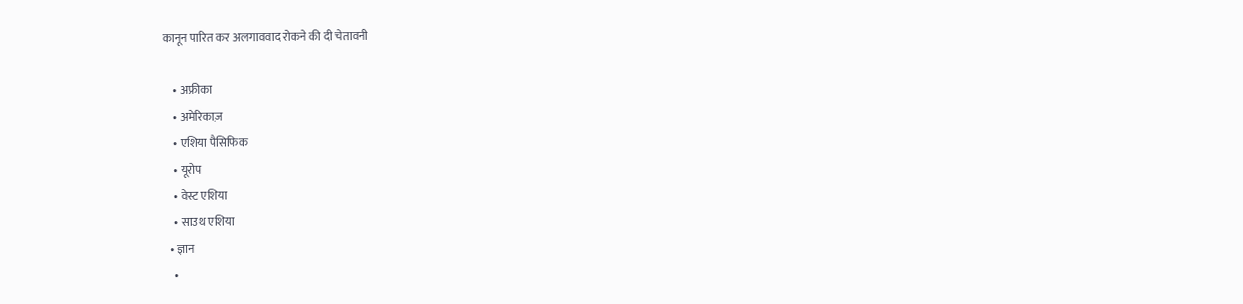कानून पारित कर अलगाववाद रोकने की दी चेतावनी

    • अफ्रीका
    • अमेरिकाज़
    • एशिया पैसिफिक
    • यूरोप
    • वेस्ट एशिया
    • साउथ एशिया
  • ज्ञान
    •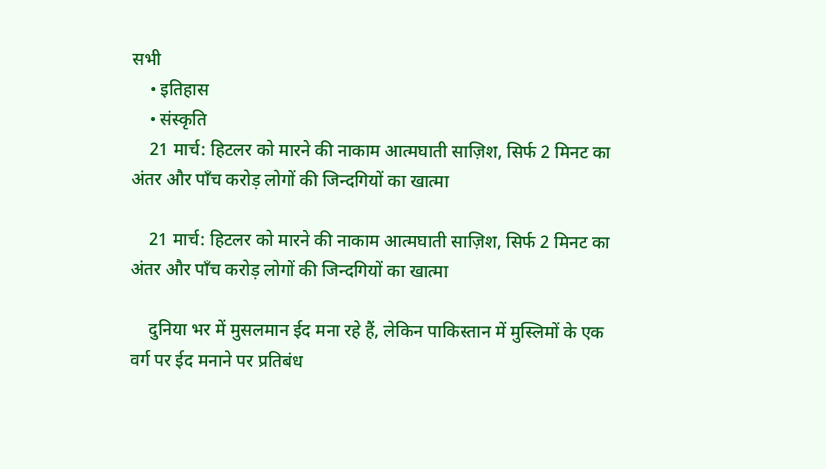सभी
    • इतिहास
    • संस्कृति
    21 मार्च: हिटलर को मारने की नाकाम आत्मघाती साज़िश, सिर्फ 2 मिनट का अंतर और पाँच करोड़ लोगों की जिन्दगियों का खात्मा

    21 मार्च: हिटलर को मारने की नाकाम आत्मघाती साज़िश, सिर्फ 2 मिनट का अंतर और पाँच करोड़ लोगों की जिन्दगियों का खात्मा

    दुनिया भर में मुसलमान ईद मना रहे हैं, लेकिन पाकिस्तान में मुस्लिमों के एक वर्ग पर ईद मनाने पर प्रतिबंध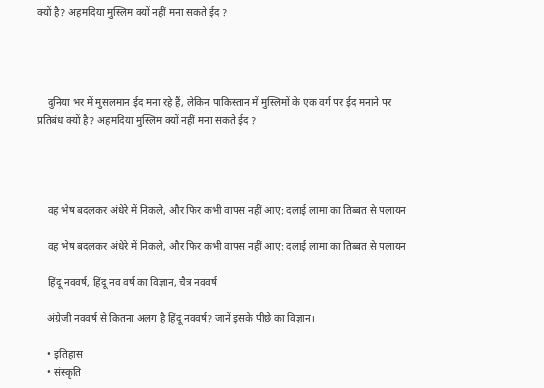क्यों है? अहमदिया मुस्लिम क्यों नहीं मना सकते ईद ?




    दुनिया भर में मुसलमान ईद मना रहे हैं, लेकिन पाकिस्तान में मुस्लिमों के एक वर्ग पर ईद मनाने पर प्रतिबंध क्यों है? अहमदिया मुस्लिम क्यों नहीं मना सकते ईद ?




    वह भेष बदलकर अंधेरे में निकले, और फिर कभी वापस नहीं आए: दलाई लामा का तिब्बत से पलायन

    वह भेष बदलकर अंधेरे में निकले, और फिर कभी वापस नहीं आए: दलाई लामा का तिब्बत से पलायन

    हिंदू नववर्ष, हिंदू नव वर्ष का विज्ञान, चैत्र नववर्ष

    अंग्रेजी नववर्ष से कितना अलग है हिंदू नववर्ष? जानें इसके पीछे का विज्ञान।

    • इतिहास
    • संस्कृति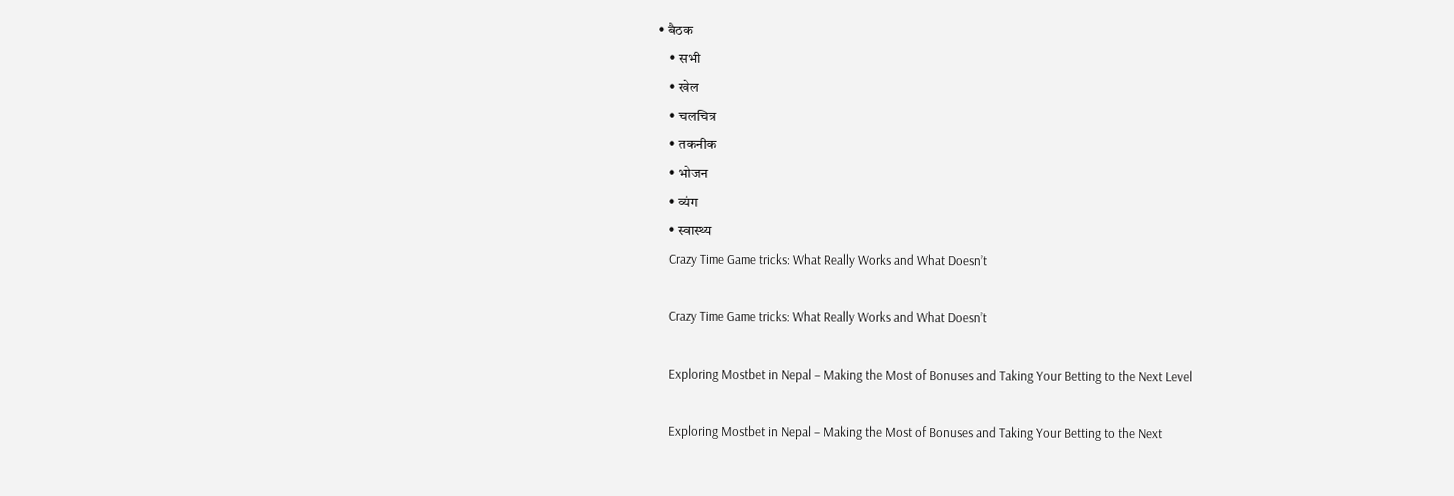• बैठक
    • सभी
    • खेल
    • चलचित्र
    • तकनीक
    • भोजन
    • व्यंग
    • स्वास्थ्य
    Crazy Time Game tricks: What Really Works and What Doesn’t

    Crazy Time Game tricks: What Really Works and What Doesn’t

    Exploring Mostbet in Nepal – Making the Most of Bonuses and Taking Your Betting to the Next Level

    Exploring Mostbet in Nepal – Making the Most of Bonuses and Taking Your Betting to the Next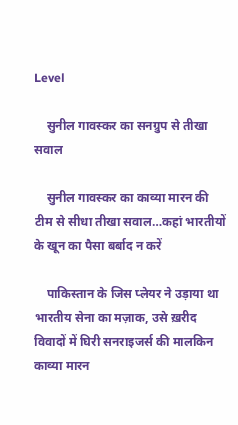Level

    सुनील गावस्कर का सनग्रुप से तीखा सवाल

    सुनील गावस्कर का काव्या मारन की टीम से सीधा तीखा सवाल…कहां भारतीयों के खून का पैसा बर्बाद न करें

    पाकिस्तान के जिस प्लेयर ने उड़ाया था भारतीय सेना का मज़ाक, उसे ख़रीद विवादों में घिरी सनराइजर्स की मालकिन काव्या मारन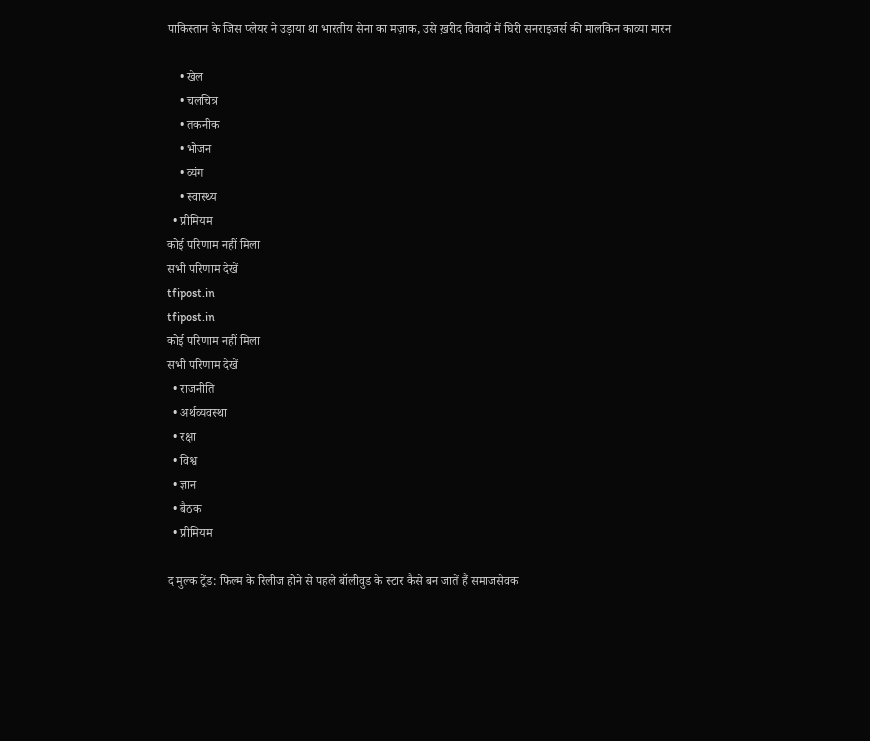पाकिस्तान के जिस प्लेयर ने उड़ाया था भारतीय सेना का मज़ाक, उसे ख़रीद विवादों में घिरी सनराइजर्स की मालकिन काव्या मारन

    • खेल
    • चलचित्र
    • तकनीक
    • भोजन
    • व्यंग
    • स्वास्थ्य
  • प्रीमियम
कोई परिणाम नहीं मिला
सभी परिणाम देखें
tfipost.in
tfipost.in
कोई परिणाम नहीं मिला
सभी परिणाम देखें
  • राजनीति
  • अर्थव्यवस्था
  • रक्षा
  • विश्व
  • ज्ञान
  • बैठक
  • प्रीमियम

द मुल्क ट्रेंड: फिल्म के रिलीज होने से पहले बॉलीवुड के स्टार कैसे बन जातें हैं समाजसेवक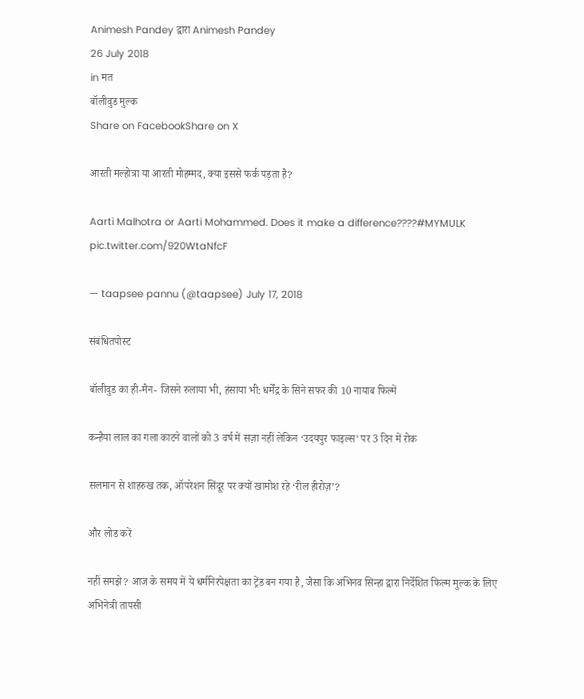Animesh Pandey द्वारा Animesh Pandey
26 July 2018
in मत
बॉलीवुड मुल्क
Share on FacebookShare on X

आरती मल्होत्रा या आरती मोहम्मद, क्या इससे फर्क पड़ता है?

Aarti Malhotra or Aarti Mohammed. Does it make a difference????#MYMULK pic.twitter.com/920WtaNfcF

— taapsee pannu (@taapsee) July 17, 2018

संबंधितपोस्ट

बॉलीवुड का ही-मैन- जिसने रुलाया भी, हंसाया भी: धर्मेंद्र के सिने सफर की 10 नायाब फिल्में

कन्हैया लाल का गला काटने वालों को 3 वर्ष में सज़ा नहीं लेकिन ‘उदयपुर फाइल्स’ पर 3 दिन में रोक

सलमान से शाहरुख तक, ऑपरेशन सिंदूर पर क्यों खामोश रहे ‘रील हीरोज़’?

और लोड करें

नहीं समझे? आज के समय में ये धर्मनिरपेक्षता का ट्रेंड बन गया है, जैसा कि अभिनव सिन्हा द्वारा निर्देशित फिल्म मुल्क के लिए अभिनेत्री तापसी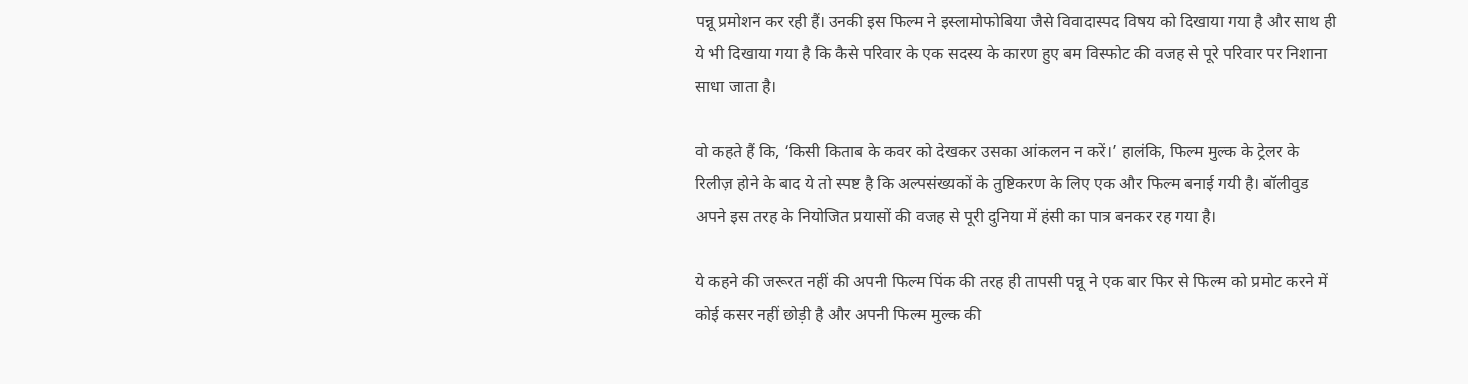पन्नू प्रमोशन कर रही हैं। उनकी इस फिल्म ने इस्लामोफोबिया जैसे विवादास्पद विषय को दिखाया गया है और साथ ही ये भी दिखाया गया है कि कैसे परिवार के एक सदस्य के कारण हुए बम विस्फोट की वजह से पूरे परिवार पर निशाना साधा जाता है।

वो कहते हैं कि, ‘किसी किताब के कवर को देखकर उसका आंकलन न करें।’ हालंकि, फिल्म मुल्क के ट्रेलर के रिलीज़ होने के बाद ये तो स्पष्ट है कि अल्पसंख्यकों के तुष्टिकरण के लिए एक और फिल्म बनाई गयी है। बॉलीवुड अपने इस तरह के नियोजित प्रयासों की वजह से पूरी दुनिया में हंसी का पात्र बनकर रह गया है।

ये कहने की जरूरत नहीं की अपनी फिल्म पिंक की तरह ही तापसी पन्नू ने एक बार फिर से फिल्म को प्रमोट करने में कोई कसर नहीं छोड़ी है और अपनी फिल्म मुल्क की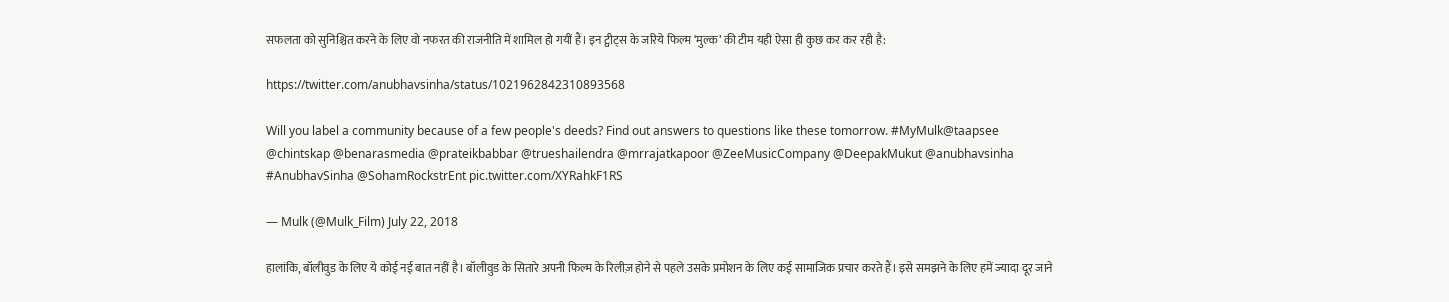सफलता को सुनिश्चित करने के लिए वो नफरत की राजनीति में शामिल हो गयीं हैं। इन ट्वीट्स के जरिये फिल्म ‘मुल्क’ की टीम यही ऐसा ही कुछ कर कर रही है:

https://twitter.com/anubhavsinha/status/1021962842310893568

Will you label a community because of a few people's deeds? Find out answers to questions like these tomorrow. #MyMulk@taapsee @chintskap @benarasmedia @prateikbabbar @trueshailendra @mrrajatkapoor @ZeeMusicCompany @DeepakMukut @anubhavsinha #AnubhavSinha @SohamRockstrEnt pic.twitter.com/XYRahkF1RS

— Mulk (@Mulk_Film) July 22, 2018

हालांकि, बॉलीवुड के लिए ये कोई नई बात नहीं है। बॉलीवुड के सितारे अपनी फिल्म के रिलीज़ होने से पहले उसके प्रमोशन के लिए कई सामाजिक प्रचार करते हैं। इसे समझने के लिए हमें ज्यादा दूर जाने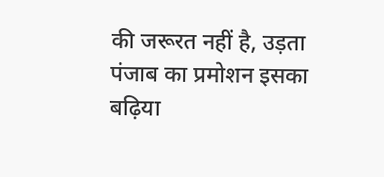की जरूरत नहीं है, उड़ता पंजाब का प्रमोशन इसका बढ़िया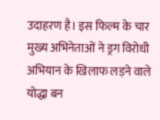उदाहरण है। इस फिल्म के चार मुख्य अभिनेताओं ने ड्रग विरोधी अभियान के खिलाफ लड़ने वाले योद्धा बन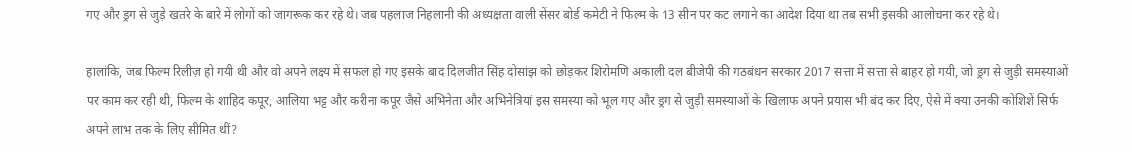गए और ड्रग से जुड़े खतरे के बारे में लोगों को जागरूक कर रहे थे। जब पहलाज निहलानी की अध्यक्षता वाली सेंसर बोर्ड कमेटी ने फिल्म के 13 सीन पर कट लगाने का आदेश दिया था तब सभी इसकी आलोचना कर रहे थे।

हालांकि, जब फिल्म रिलीज़ हो गयी थी और वो अपने लक्ष्य में सफल हो गए इसके बाद दिलजीत सिंह दोसांझ को छोड़कर शिरोमणि अकाली दल बीजेपी की गठबंधन सरकार 2017 सत्ता में सत्ता से बाहर हो गयी, जो ड्रग से जुड़ी समस्याओं पर काम कर रही थी, फिल्म के शाहिद कपूर, आलिया भट्ट और करीना कपूर जैसे अभिनेता और अभिनेत्रियां इस समस्या को भूल गए और ड्रग से जुड़ी समस्याओं के खिलाफ अपने प्रयास भी बंद कर दिए, ऐसे में क्या उनकी कोशिशें सिर्फ अपने लाभ तक के लिए सीमित थीं?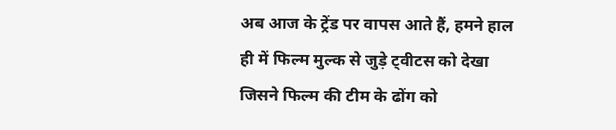अब आज के ट्रेंड पर वापस आते हैं, हमने हाल ही में फिल्म मुल्क से जुड़े ट्वीटस को देखा जिसने फिल्म की टीम के ढोंग को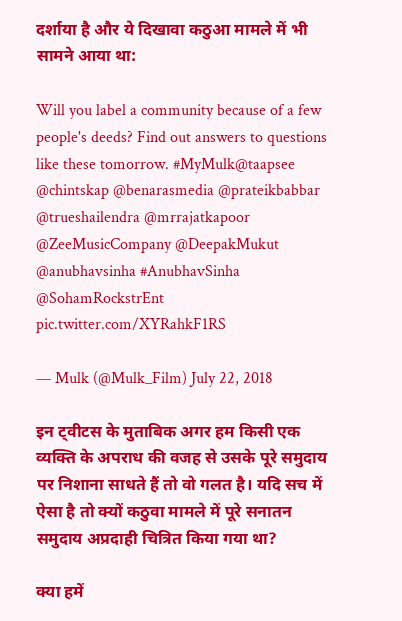दर्शाया है और ये दिखावा कठुआ मामले में भी सामने आया था:

Will you label a community because of a few people's deeds? Find out answers to questions like these tomorrow. #MyMulk@taapsee @chintskap @benarasmedia @prateikbabbar @trueshailendra @mrrajatkapoor @ZeeMusicCompany @DeepakMukut @anubhavsinha #AnubhavSinha @SohamRockstrEnt pic.twitter.com/XYRahkF1RS

— Mulk (@Mulk_Film) July 22, 2018

इन ट्वीटस के मुताबिक अगर हम किसी एक व्यक्ति के अपराध की वजह से उसके पूरे समुदाय पर निशाना साधते हैं तो वो गलत है। यदि सच में ऐसा है तो क्यों कठुवा मामले में पूरे सनातन समुदाय अप्रदाही चित्रित किया गया था?

क्या हमें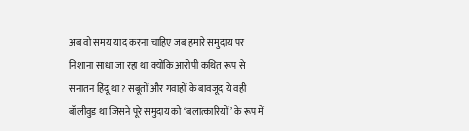अब वो समय याद करना चाहिए जब हमारे समुदाय पर निशाना साधा जा रहा था क्योंकि आरोपी कथित रूप से सनातन हिंदू था? सबूतों और गवाहों के बावजूद ये वही बॉलीवुड था जिसने पूरे समुदाय को ‘बलात्कारियों’ के रूप में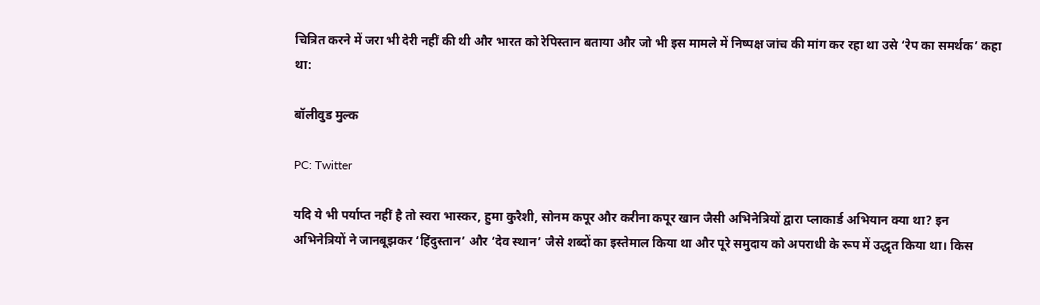चित्रित करने में जरा भी देरी नहीं की थी और भारत को रेपिस्तान बताया और जो भी इस मामले में निष्पक्ष जांच की मांग कर रहा था उसे ‘रेप का समर्थक’ कहा था:

बॉलीवुड मुल्क

PC: Twitter

यदि ये भी पर्याप्त नहीं है तो स्वरा भास्कर, हुमा कुरैशी, सोनम कपूर और करीना कपूर खान जैसी अभिनेत्रियों द्वारा प्लाकार्ड अभियान क्या था? इन अभिनेत्रियों ने जानबूझकर ‘हिंदुस्तान’ और ‘देव स्थान’ जैसे शब्दों का इस्तेमाल किया था और पूरे समुदाय को अपराधी के रूप में उद्धृत किया था। किस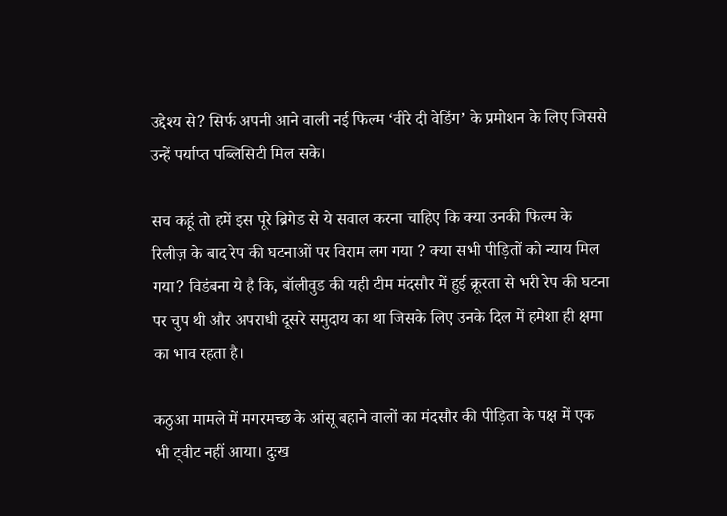उद्देश्य से? सिर्फ अपनी आने वाली नई फिल्म ‘वीरे दी वेडिंग’ के प्रमोशन के लिए जिससे उन्हें पर्याप्त पब्लिसिटी मिल सके।

सच कहूं तो हमें इस पूरे ब्रिगेड से ये सवाल करना चाहिए कि क्या उनकी फिल्म के रिलीज़ के बाद रेप की घटनाओं पर विराम लग गया ? क्या सभी पीड़ितों को न्याय मिल गया? विडंबना ये है कि, बॉलीवुड की यही टीम मंदसौर में हुई क्रूरता से भरी रेप की घटना पर चुप थी और अपराधी दूसरे समुदाय का था जिसके लिए उनके दिल में हमेशा ही क्षमा का भाव रहता है।

कठुआ मामले में मगरमच्छ के आंसू बहाने वालों का मंदसौर की पीड़िता के पक्ष में एक भी ट्वीट नहीं आया। दुःख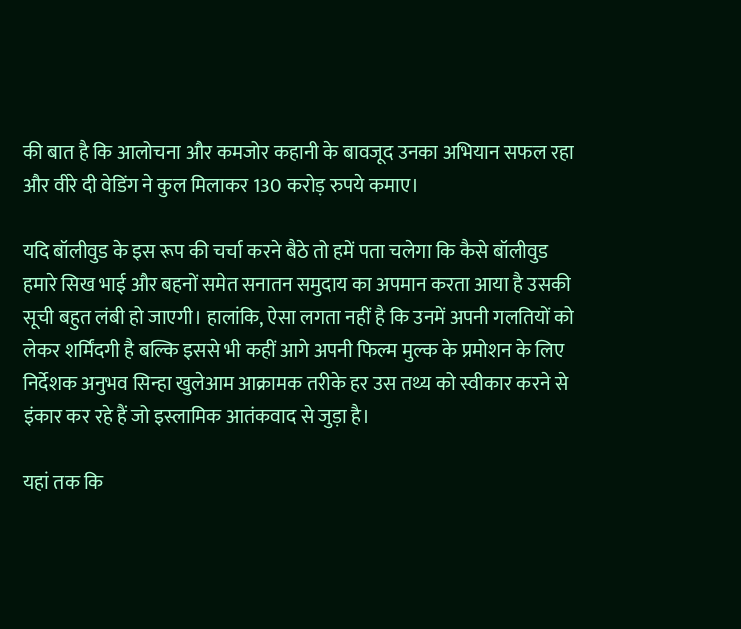की बात है कि आलोचना और कमजोर कहानी के बावजूद उनका अभियान सफल रहा और वीरे दी वेडिंग ने कुल मिलाकर 130 करोड़ रुपये कमाए।

यदि बॉलीवुड के इस रूप की चर्चा करने बैठे तो हमें पता चलेगा कि कैसे बॉलीवुड हमारे सिख भाई और बहनों समेत सनातन समुदाय का अपमान करता आया है उसकी सूची बहुत लंबी हो जाएगी। हालांकि, ऐसा लगता नहीं है कि उनमें अपनी गलतियों को लेकर शर्मिंदगी है बल्कि इससे भी कहीं आगे अपनी फिल्म मुल्क के प्रमोशन के लिए निर्देशक अनुभव सिन्हा खुलेआम आक्रामक तरीके हर उस तथ्य को स्वीकार करने से इंकार कर रहे हैं जो इस्लामिक आतंकवाद से जुड़ा है।

यहां तक कि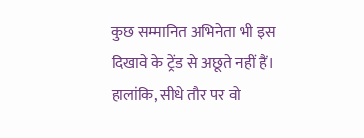कुछ सम्मानित अभिनेता भी इस दिखावे के ट्रेंड से अछूते नहीं हैं। हालांकि, सीधे तौर पर वो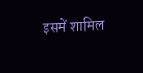इसमें शामिल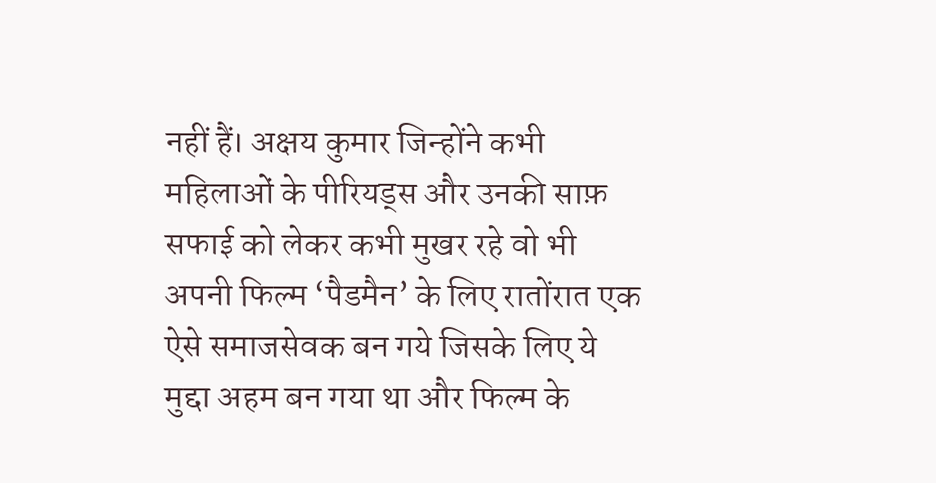नहीं हैं। अक्षय कुमार जिन्होंने कभी महिलाओं के पीरियड्स और उनकी साफ़ सफाई को लेकर कभी मुखर रहे वो भी अपनी फिल्म ‘पैडमैन’ के लिए रातोंरात एक ऐसे समाजसेवक बन गये जिसके लिए ये मुद्दा अहम बन गया था और फिल्म के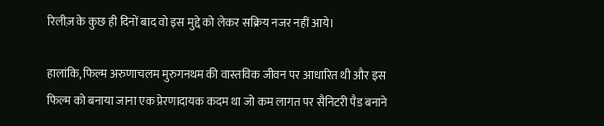रिलीज़ के कुछ ही दिनों बाद वो इस मुद्दे को लेकर सक्रिय नजर नहीं आये।

हालांकि, फिल्म अरुणाचलम मुरुगनथम की वास्तविक जीवन पर आधारित थी और इस फिल्म को बनाया जाना एक प्रेरणादायक कदम था जो कम लागत पर सैनिटरी पैड बनाने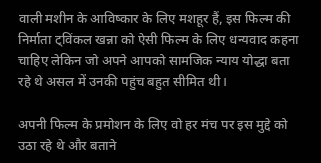वाली मशीन के आविष्कार के लिए मशहूर हैं, इस फिल्म की निर्माता ट्विंकल खन्ना को ऐसी फिल्म के लिए धन्यवाद कहना चाहिए लेकिन जो अपने आपको सामजिक न्याय योद्धा बता रहे थे असल में उनकी पहुंच बहुत सीमित थी।

अपनी फिल्म के प्रमोशन के लिए वो हर मंच पर इस मुद्दे को उठा रहे थे और बताने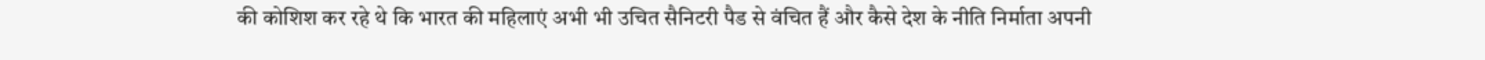की कोशिश कर रहे थे कि भारत की महिलाएं अभी भी उचित सैनिटरी पैड से वंचित हैं और कैसे देश के नीति निर्माता अपनी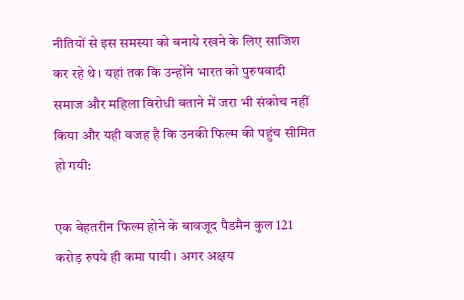नीतियों से इस समस्या को बनाये रखने के लिए साजिश कर रहे थे। यहां तक कि उन्होंने भारत को पुरुषवादी समाज और महिला विरोधी बताने में जरा भी संकोच नहीं किया और यही वजह है कि उनकी फिल्म की पहुंच सीमित हो गयी:

एक बेहतरीन फिल्म होने के बावजूद पैडमैन कुल 121 करोड़ रुपये ही कमा पायी। अगर अक्षय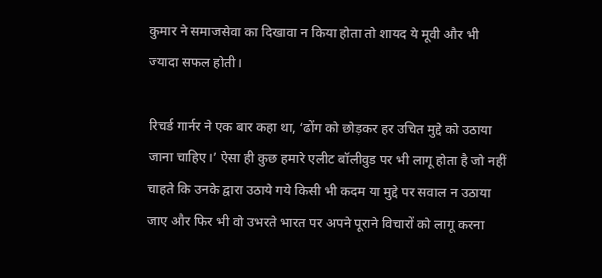कुमार ने समाजसेवा का दिखावा न किया होता तो शायद ये मूवी और भी ज्यादा सफल होती।

रिचर्ड गार्नर ने एक बार कहा था, ‘ढोंग को छोड़कर हर उचित मुद्दे को उठाया जाना चाहिए।’ ऐसा ही कुछ हमारे एलीट बॉलीवुड पर भी लागू होता है जो नहीं चाहते कि उनके द्वारा उठाये गये किसी भी कदम या मुद्दे पर सवाल न उठाया जाए और फिर भी वो उभरते भारत पर अपने पूराने विचारों को लागू करना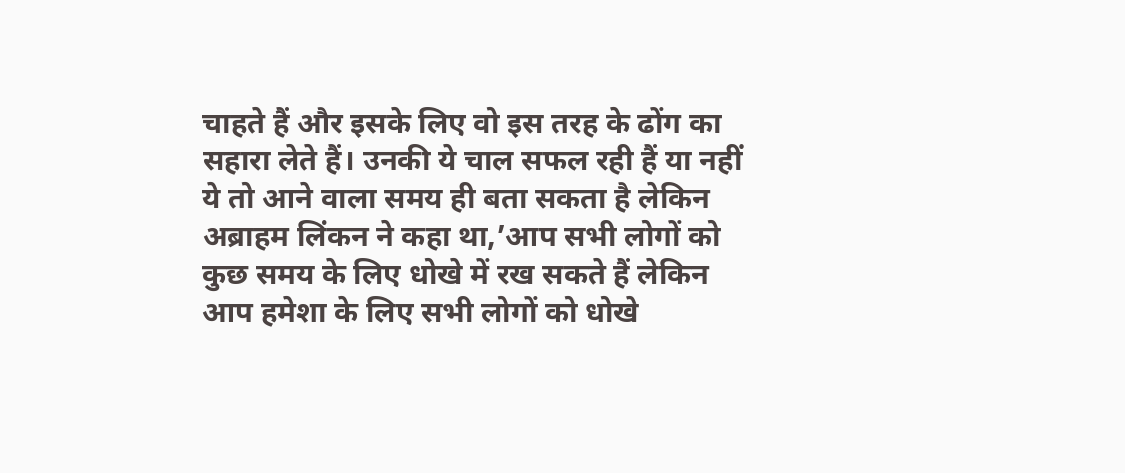चाहते हैं और इसके लिए वो इस तरह के ढोंग का सहारा लेते हैं। उनकी ये चाल सफल रही हैं या नहीं ये तो आने वाला समय ही बता सकता है लेकिन अब्राहम लिंकन ने कहा था,’आप सभी लोगों को कुछ समय के लिए धोखे में रख सकते हैं लेकिन आप हमेशा के लिए सभी लोगों को धोखे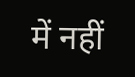में नहीं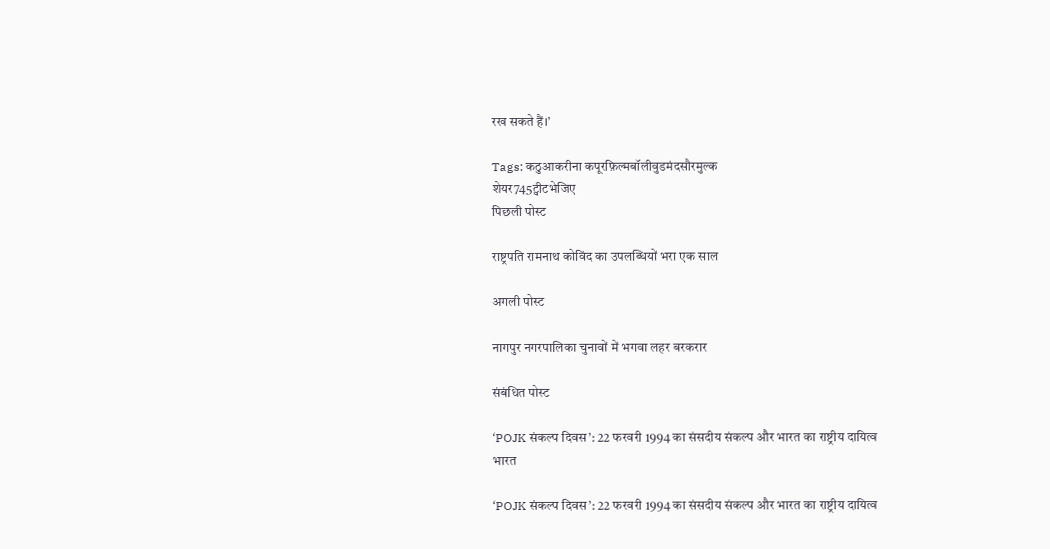रख सकते हैं।’

Tags: कठुआकरीना कपूरफ़िल्मबॉलीवुडमंदसौरमुल्क
शेयर745ट्वीटभेजिए
पिछली पोस्ट

राष्ट्रपति रामनाथ कोविंद का उपलब्धियों भरा एक साल

अगली पोस्ट

नागपुर नगरपालिका चुनावों में भगवा लहर बरकरार

संबंधित पोस्ट

‘POJK संकल्प दिवस’: 22 फरवरी 1994 का संसदीय संकल्प और भारत का राष्ट्रीय दायित्व
भारत

‘POJK संकल्प दिवस’: 22 फरवरी 1994 का संसदीय संकल्प और भारत का राष्ट्रीय दायित्व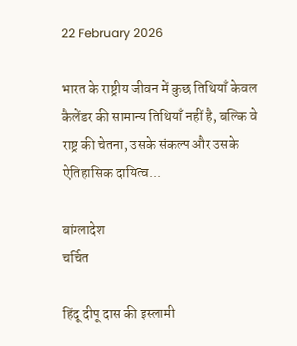22 February 2026

भारत के राष्ट्रीय जीवन में कुछ तिथियाँ केवल कैलेंडर की सामान्य तिथियाँ नहीं है, बल्कि वे राष्ट्र की चेतना, उसके संकल्प और उसके ऐतिहासिक दायित्व...

बांग्लादेश
चर्चित

हिंदू दीपू दास की इस्लामी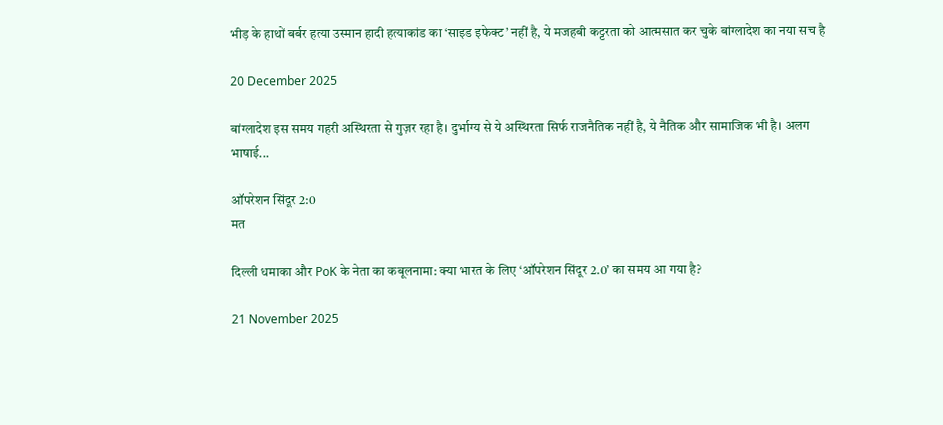भीड़ के हाथों बर्बर हत्या उस्मान हादी हत्याकांड का ‘साइड इफेक्ट’ नहीं है, ये मजहबी कट्टरता को आत्मसात कर चुके बांग्लादेश का नया सच है

20 December 2025

बांग्लादेश इस समय गहरी अस्थिरता से गुज़र रहा है। दुर्भाग्य से ये अस्थिरता सिर्फ राजनैतिक नहीं है, ये नैतिक और सामाजिक भी है। अलग भाषाई...

ऑपरेशन सिंदूर 2:0
मत

दिल्ली धमाका और PoK के नेता का कबूलनामा: क्या भारत के लिए ‘ऑपरेशन सिंदूर 2.0’ का समय आ गया है?

21 November 2025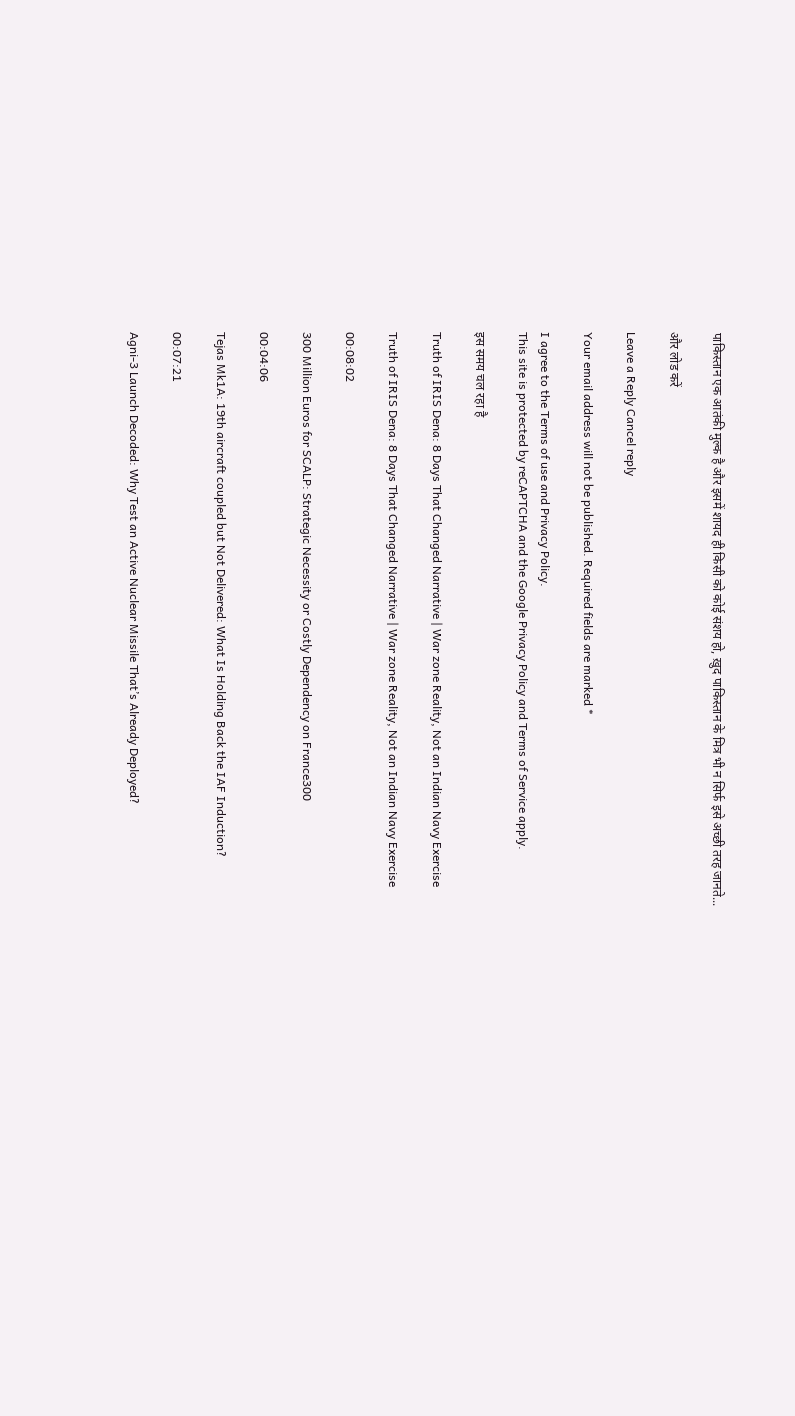पाकिस्तान एक आतंकी मुल्क है और इसमें शायद ही किसी को कोई संशय हो, ख़ुद पाकिस्तान के मित्र भी न सिर्फ इसे अच्छी तरह जानते...

और लोड करें

Leave a Reply Cancel reply

Your email address will not be published. Required fields are marked *

I agree to the Terms of use and Privacy Policy.
This site is protected by reCAPTCHA and the Google Privacy Policy and Terms of Service apply.

इस समय चल रहा है

Truth of IRIS Dena: 8 Days That Changed Narrative | War zone Reality, Not an Indian Navy Exercise

Truth of IRIS Dena: 8 Days That Changed Narrative | War zone Reality, Not an Indian Navy Exercise

00:08:02

300 Million Euros for SCALP: Strategic Necessity or Costly Dependency on France300

00:04:06

Tejas Mk1A: 19th aircraft coupled but Not Delivered: What Is Holding Back the IAF Induction?

00:07:21

Agni-3 Launch Decoded: Why Test an Active Nuclear Missile That’s Already Deployed?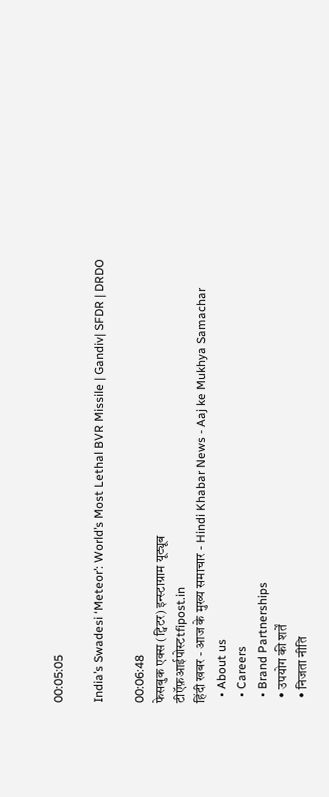00:05:05

India’s Swadesi ‘Meteor’: World’s Most Lethal BVR Missile | Gandiv| SFDR | DRDO

00:06:48
फेसबुक एक्स (ट्विटर) इन्स्टाग्राम यूट्यूब
टीऍफ़आईपोस्टtfipost.in
हिंदी खबर - आज के मुख्य समाचार - Hindi Khabar News - Aaj ke Mukhya Samachar
  • About us
  • Careers
  • Brand Partnerships
  • उपयोग की शर्तें
  • निजता नीति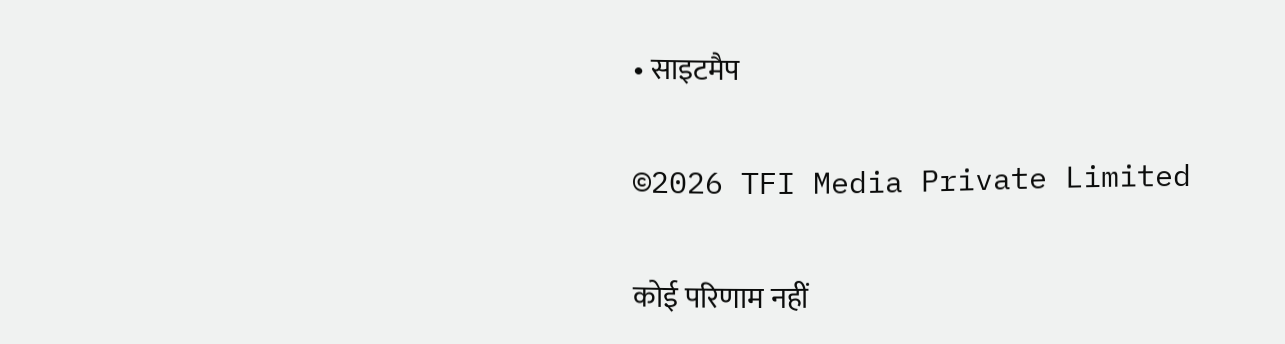• साइटमैप

©2026 TFI Media Private Limited

कोई परिणाम नहीं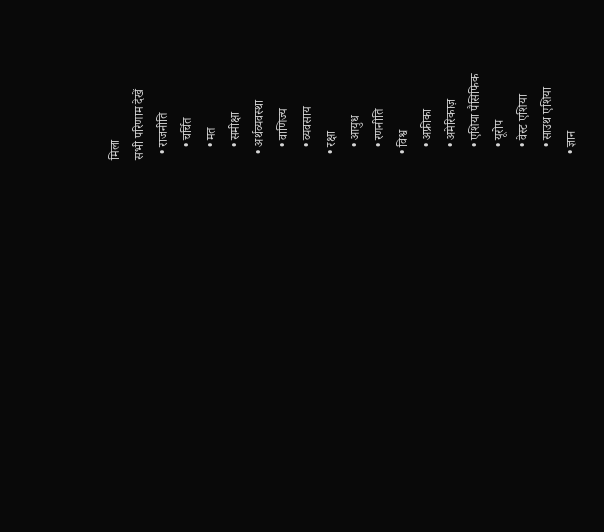मिला
सभी परिणाम देखें
  • राजनीति
    • चर्चित
    • मत
    • समीक्षा
  • अर्थव्यवस्था
    • वाणिज्य
    • व्यवसाय
  • रक्षा
    • आयुध
    • रणनीति
  • विश्व
    • अफ्रीका
    • अमेरिकाज़
    • एशिया पैसिफिक
    • यूरोप
    • वेस्ट एशिया
    • साउथ एशिया
  • ज्ञान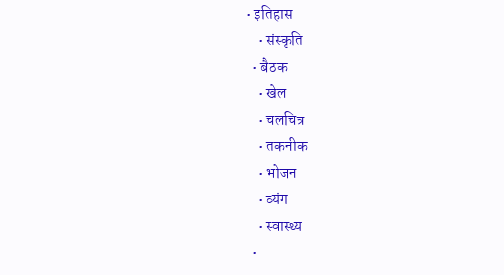• इतिहास
    • संस्कृति
  • बैठक
    • खेल
    • चलचित्र
    • तकनीक
    • भोजन
    • व्यंग
    • स्वास्थ्य
  •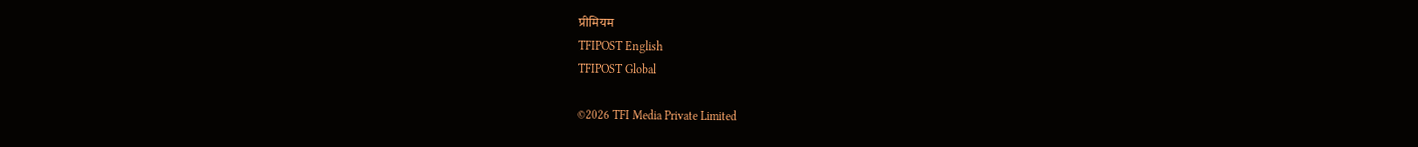प्रीमियम
TFIPOST English
TFIPOST Global

©2026 TFI Media Private Limited